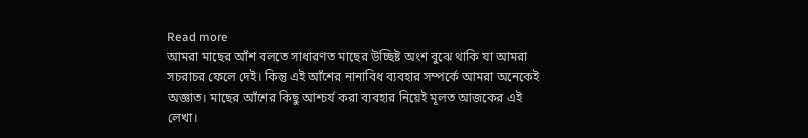Read more
আমরা মাছের আঁশ বলতে সাধারণত মাছের উচ্ছিষ্ট অংশ বুঝে থাকি যা আমরা সচরাচর ফেলে দেই। কিন্তু এই আঁশের নানাবিধ ব্যবহার সম্পর্কে আমরা অনেকেই অজ্ঞাত। মাছের আঁশের কিছু আশ্চর্য করা ব্যবহার নিয়েই মূলত আজকের এই লেখা।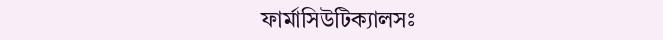ফার্মাসিউটিক্যালসঃ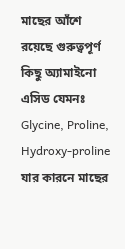মাছের আঁশে রয়েছে গুরুত্বপূর্ণ কিছু অ্যামাইনো এসিড যেমনঃ Glycine, Proline, Hydroxy-proline যার কারনে মাছের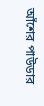আঁশের পাউডার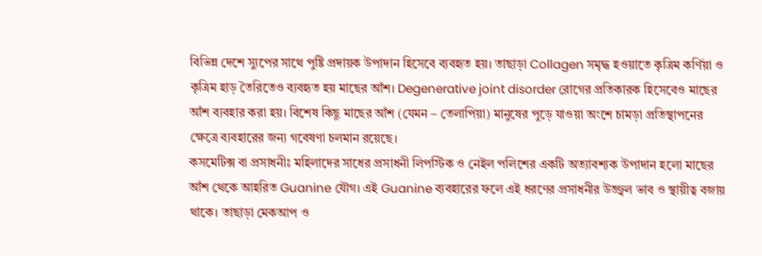বিভিন্ন দেশে স্যুপের সাথে পুষ্টি প্রদায়ক উপাদান হিসেবে ব্যবহৃত হয়। তাছাড়া Collagen সমৃদ্ধ হওয়াতে কৃত্রিম কর্ণিয়া ও কৃত্রিম হাড় তৈরিতেও ব্যবহৃত হয় মাছের আঁশ। Degenerative joint disorder রোগের প্রতিকারক হিসেবেও মাছের আঁশ ব্যবহার করা হয়। বিশেষ কিছু মাছের আঁশ (যেমন – তেলাপিয়া) মানুষের পুড়ে যাওয়া অংশে চামড়া প্রতিস্থাপনের ক্ষেত্রে ব্যবহারের জন্য গবেষণা চলমান রয়েছে।
কসমেটিক্স বা প্রসাধনীঃ মহিলাদের সাধের প্রসাধনী লিপস্টিক ও নেইল পলিশের একটি অত্যাবশ্যক উপাদান হলো মাছের আঁশ থেকে আহরিত Guanine যৌগ। এই Guanine ব্যবহারের ফলে এই ধরণের প্রসাধনীর উজ্জ্বল ভাব ও স্থায়ীত্ব বজায় থাকে। তাছাড়া মেকআপ ও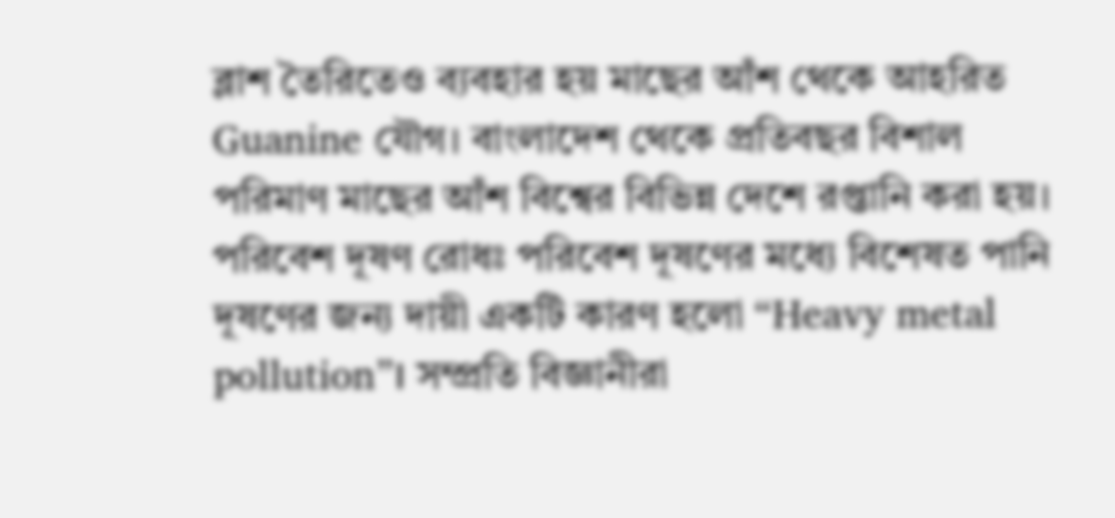ব্লাশ তৈরিতেও ব্যবহার হয় মাছের আঁশ থেকে আহরিত Guanine যৌগ। বাংলাদেশ থেকে প্রতিবছর বিশাল পরিমাণ মাছের আঁশ বিশ্বের বিভিন্ন দেশে রপ্তানি করা হয়।
পরিবেশ দূষণ রোধঃ পরিবেশ দূষণের মধ্যে বিশেষত পানি দূষণের জন্য দায়ী একটি কারণ হলো “Heavy metal pollution”। সম্প্রতি বিজ্ঞানীরা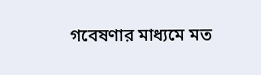গবেষণার মাধ্যমে মত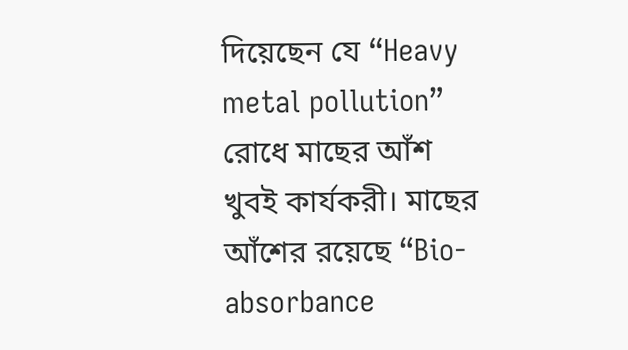দিয়েছেন যে “Heavy metal pollution” রোধে মাছের আঁশ খুবই কার্যকরী। মাছের আঁশের রয়েছে “Bio-absorbance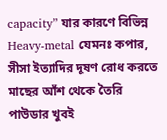capacity” যার কারণে বিভিন্ন Heavy-metal যেমনঃ কপার, সীসা ইত্যাদির দূষণ রোধ করতে মাছের আঁশ থেকে তৈরি পাউডার খুবই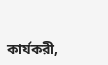কার্যকরী,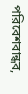পরিবেশবান্ধব,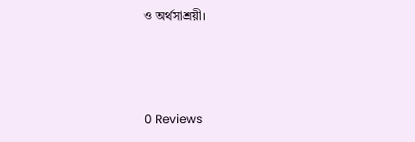ও অর্থসাশ্রয়ী।



0 Reviews